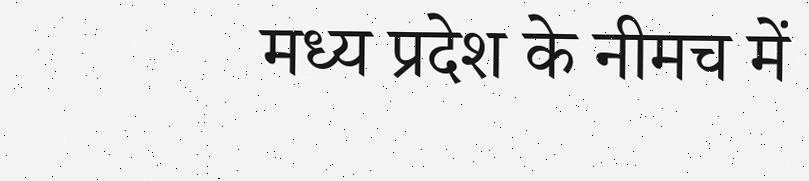मध्य प्रदेश के नीमच में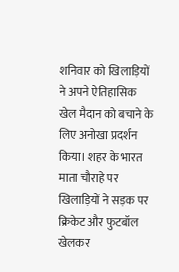शनिवार को खिलाड़ियों ने अपने ऐतिहासिक खेल मैदान को बचाने के लिए अनोखा प्रदर्शन किया। शहर के भारत माता चौराहे पर खिलाड़ियों ने सड़क पर क्रिकेट और फुटबॉल खेलकर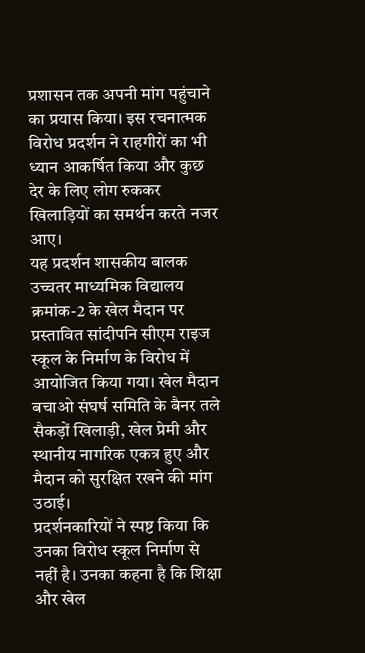प्रशासन तक अपनी मांग पहुंचाने का प्रयास किया। इस रचनात्मक विरोध प्रदर्शन ने राहगीरों का भी ध्यान आकर्षित किया और कुछ देर के लिए लोग रुककर खिलाड़ियों का समर्थन करते नजर आए।
यह प्रदर्शन शासकीय बालक उच्चतर माध्यमिक विद्यालय क्रमांक-2 के खेल मैदान पर प्रस्तावित सांदीपनि सीएम राइज स्कूल के निर्माण के विरोध में आयोजित किया गया। खेल मैदान बचाओ संघर्ष समिति के बैनर तले सैकड़ों खिलाड़ी, खेल प्रेमी और स्थानीय नागरिक एकत्र हुए और मैदान को सुरक्षित रखने की मांग उठाई।
प्रदर्शनकारियों ने स्पष्ट किया कि उनका विरोध स्कूल निर्माण से नहीं है। उनका कहना है कि शिक्षा और खेल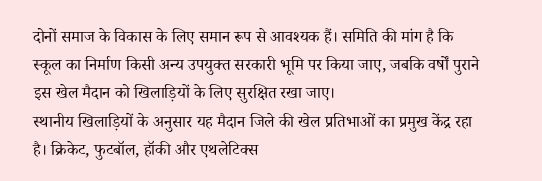दोनों समाज के विकास के लिए समान रूप से आवश्यक हैं। समिति की मांग है कि स्कूल का निर्माण किसी अन्य उपयुक्त सरकारी भूमि पर किया जाए, जबकि वर्षों पुराने इस खेल मैदान को खिलाड़ियों के लिए सुरक्षित रखा जाए।
स्थानीय खिलाड़ियों के अनुसार यह मैदान जिले की खेल प्रतिभाओं का प्रमुख केंद्र रहा है। क्रिकेट, फुटबॉल, हॉकी और एथलेटिक्स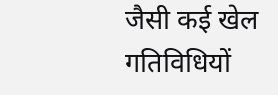जैसी कई खेल गतिविधियों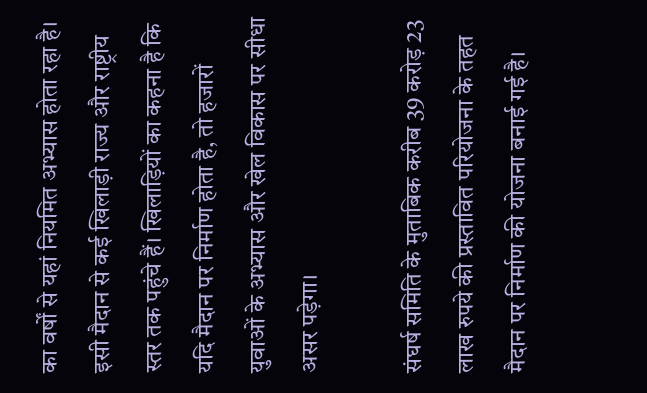का वर्षों से यहां नियमित अभ्यास होता रहा है। इसी मैदान से कई खिलाड़ी राज्य और राष्ट्रीय स्तर तक पहुंचे हैं। खिलाड़ियों का कहना है कि यदि मैदान पर निर्माण होता है, तो हजारों युवाओं के अभ्यास और खेल विकास पर सीधा असर पड़ेगा।

संघर्ष समिति के मुताबिक करीब 39 करोड़ 23 लाख रुपये की प्रस्तावित परियोजना के तहत मैदान पर निर्माण की योजना बनाई गई है।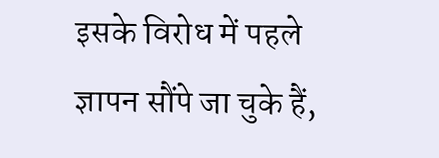इसके विरोध में पहले ज्ञापन सौंपे जा चुके हैं,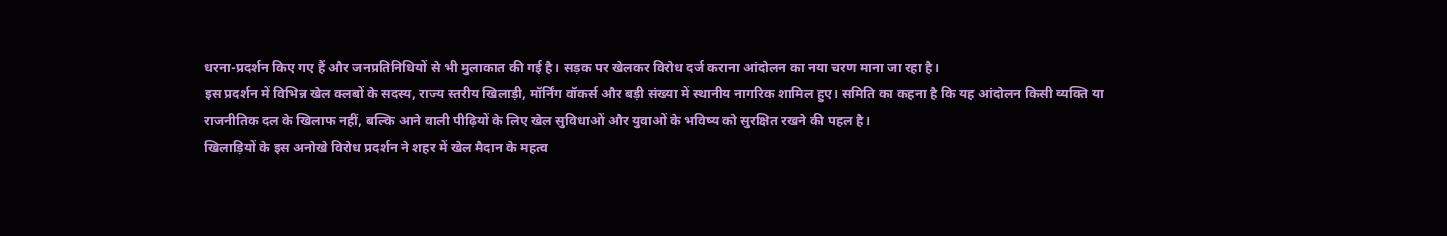धरना-प्रदर्शन किए गए हैं और जनप्रतिनिधियों से भी मुलाकात की गई है। सड़क पर खेलकर विरोध दर्ज कराना आंदोलन का नया चरण माना जा रहा है।
इस प्रदर्शन में विभिन्न खेल क्लबों के सदस्य, राज्य स्तरीय खिलाड़ी, मॉर्निंग वॉकर्स और बड़ी संख्या में स्थानीय नागरिक शामिल हुए। समिति का कहना है कि यह आंदोलन किसी व्यक्ति या राजनीतिक दल के खिलाफ नहीं, बल्कि आने वाली पीढ़ियों के लिए खेल सुविधाओं और युवाओं के भविष्य को सुरक्षित रखने की पहल है।
खिलाड़ियों के इस अनोखे विरोध प्रदर्शन ने शहर में खेल मैदान के महत्व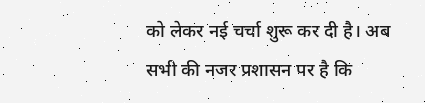को लेकर नई चर्चा शुरू कर दी है। अब सभी की नजर प्रशासन पर है कि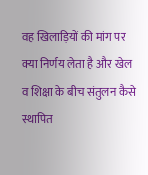वह खिलाड़ियों की मांग पर क्या निर्णय लेता है और खेल व शिक्षा के बीच संतुलन कैसे स्थापित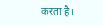करता है।